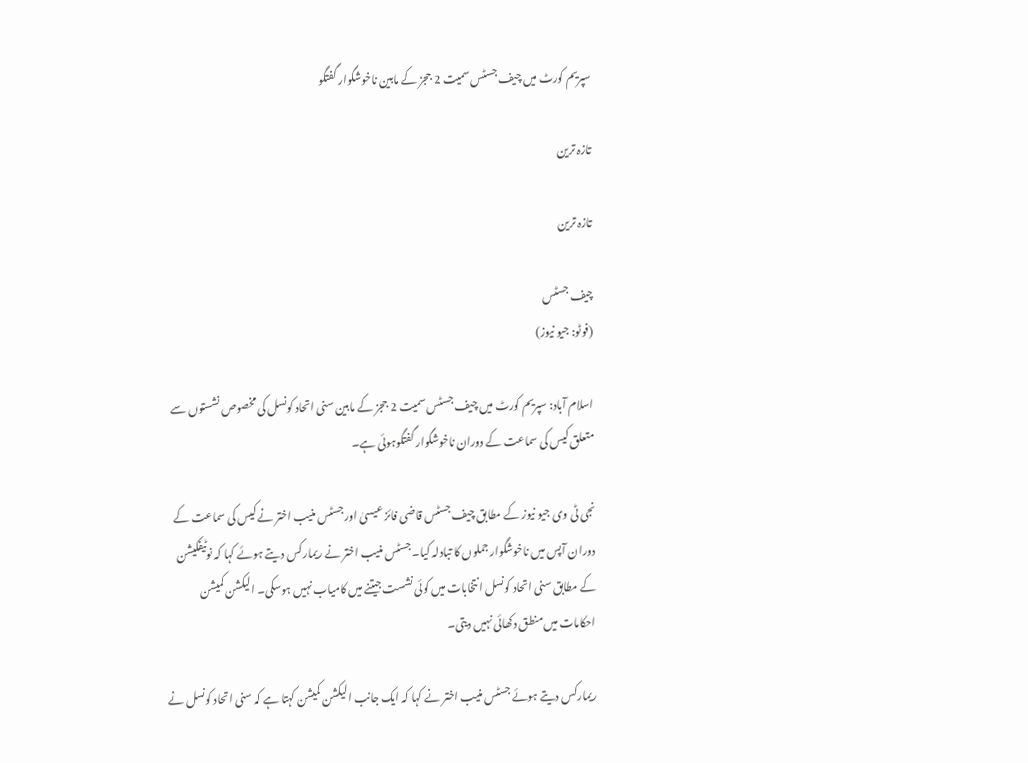سپریم کورٹ میں چیف جسٹس سمیت 2 ججز کے مابین ناخوشگوار گفتگو

تازہ ترین

تازہ ترین

چیف جسٹس
(فوٹو: جیو نیوز)

اسلام آباد: سپریم کورٹ میں چیف جسٹس سمیت 2 ججز کے مابین سنی اتحاد کونسل کی مخصوص نشستوں سے متعلق کیس کی سماعت کے دوران ناخوشگوار گفتگوہوئی ہے۔

نجی ٹی وی جیو نیوز کے مطابق چیف جسٹس قاضی فائز عیسیٰ اور جسٹس منیب اختر نے کیس کی سماعت کے دوران آپس میں ناخوشگوار جملوں کا تبادلہ کیا۔ جسٹس منیب اختر نے ریمارکس دیتے ہوئے کہا کہ نوٹیفکیشن کے مطابق سنی اتحاد کونسل انتخابات میں کوئی نشست جیتنے میں کامیاب نہیں ہوسکی۔ الیکشن کمیشن احکامات میں منطق دکھائی نہیں دیتی۔

ریمارکس دیتے ہوئے جسٹس منیب اختر نے کہا کہ ایک جانب الیکشن کمیشن کہتا ہے کہ سنی اتحاد کونسل نے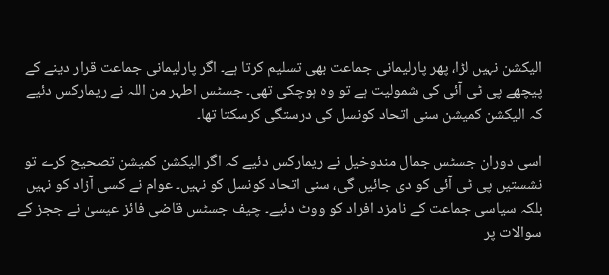الیکشن نہیں لڑا، پھر پارلیمانی جماعت بھی تسلیم کرتا ہے۔ اگر پارلیمانی جماعت قرار دینے کے پیچھے پی ٹی آئی کی شمولیت ہے تو وہ ہوچکی تھی۔ جسٹس اطہر من اللہ نے ریمارکس دئیے کہ الیکشن کمیشن سنی اتحاد کونسل کی درستگی کرسکتا تھا۔

اسی دوران جسٹس جمال مندوخیل نے ریمارکس دئیے کہ اگر الیکشن کمیشن تصحیح کرے تو نشستیں پی ٹی آئی کو دی جائیں گی، سنی اتحاد کونسل کو نہیں۔ عوام نے کسی آزاد کو نہیں بلکہ سیاسی جماعت کے نامزد افراد کو ووٹ دئیے۔ چیف جسٹس قاضی فائز عیسیٰ نے ججز کے سوالات پر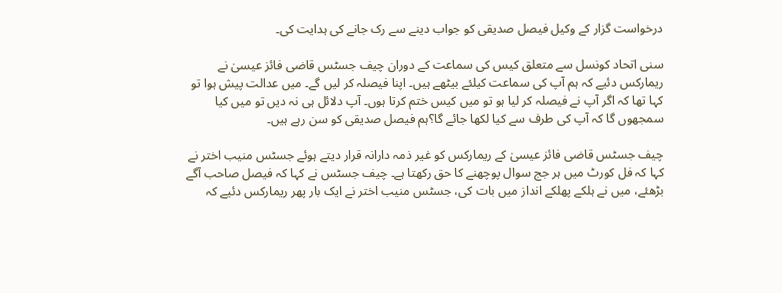درخواست گزار کے وکیل فیصل صدیقی کو جواب دینے سے رک جانے کی ہدایت کی۔

سنی اتحاد کونسل سے متعلق کیس کی سماعت کے دوران چیف جسٹس قاضی فائز عیسیٰ نے ریمارکس دئیے کہ ہم آپ کی سماعت کیلئے بیٹھے ہیں۔ اپنا فیصلہ کر لیں گے۔ میں عدالت پیش ہوا تو کہا تھا کہ اگر آپ نے فیصلہ کر لیا ہو تو میں کیس ختم کرتا ہوں۔ آپ دلائل ہی نہ دیں تو میں کیا سمجھوں گا کہ آپ کی طرف سے کیا لکھا جائے گا؟ہم فیصل صدیقی کو سن رہے ہیں۔

چیف جسٹس قاضی فائز عیسیٰ کے ریمارکس کو غیر ذمہ دارانہ قرار دیتے ہوئے جسٹس منیب اختر نے کہا کہ فل کورٹ میں ہر جج سوال پوچھنے کا حق رکھتا ہے۔ چیف جسٹس نے کہا کہ فیصل صاحب آگے بڑھئے، میں نے ہلکے پھلکے انداز میں بات کی، جسٹس منیب اختر نے ایک بار پھر ریمارکس دئیے کہ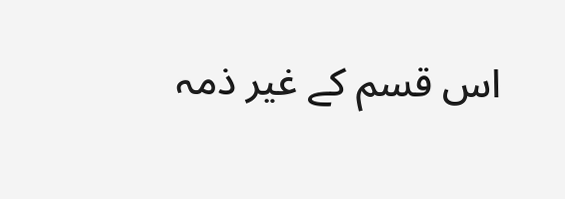اس قسم کے غیر ذمہ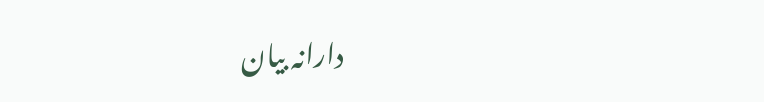دارانہ بیان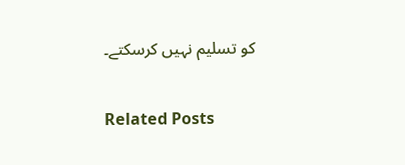کو تسلیم نہیں کرسکتے۔

Related Posts